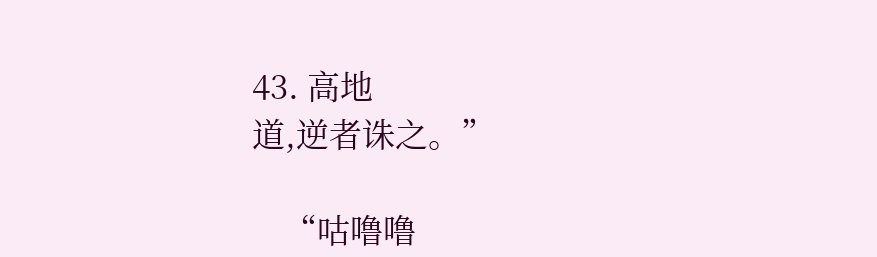43. 高地
道,逆者诛之。”

    “咕噜噜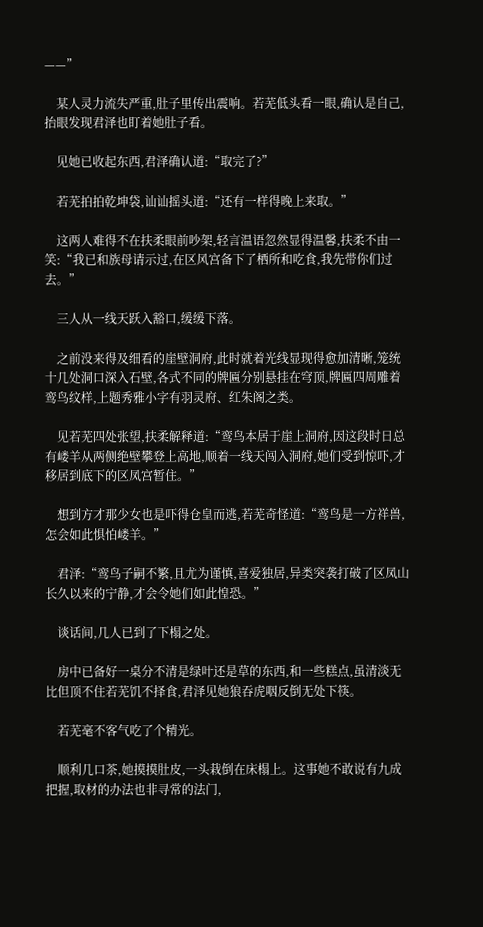——”

    某人灵力流失严重,肚子里传出震响。若芜低头看一眼,确认是自己,抬眼发现君泽也盯着她肚子看。

    见她已收起东西,君泽确认道:“取完了?”

    若芜拍拍乾坤袋,讪讪摇头道:“还有一样得晚上来取。”

    这两人难得不在扶柔眼前吵架,轻言温语忽然显得温馨,扶柔不由一笑:“我已和族母请示过,在区风宫备下了栖所和吃食,我先带你们过去。”

    三人从一线天跃入豁口,缓缓下落。

    之前没来得及细看的崖壁洞府,此时就着光线显现得愈加清晰,笼统十几处洞口深入石壁,各式不同的牌匾分别悬挂在穹顶,牌匾四周雕着鸾鸟纹样,上题秀雅小字有羽灵府、红朱阁之类。

    见若芜四处张望,扶柔解释道:“鸾鸟本居于崖上洞府,因这段时日总有嵝羊从两侧绝壁攀登上高地,顺着一线天闯入洞府,她们受到惊吓,才移居到底下的区凤宫暂住。”

    想到方才那少女也是吓得仓皇而逃,若芜奇怪道:“鸾鸟是一方祥兽,怎会如此惧怕嵝羊。”

    君泽:“鸾鸟子嗣不繁,且尤为谨慎,喜爱独居,异类突袭打破了区凤山长久以来的宁静,才会令她们如此惶恐。”

    谈话间,几人已到了下榻之处。

    房中已备好一桌分不清是绿叶还是草的东西,和一些糕点,虽清淡无比但顶不住若芜饥不择食,君泽见她狼吞虎咽反倒无处下筷。

    若芜毫不客气吃了个精光。

    顺利几口茶,她摸摸肚皮,一头栽倒在床榻上。这事她不敢说有九成把握,取材的办法也非寻常的法门,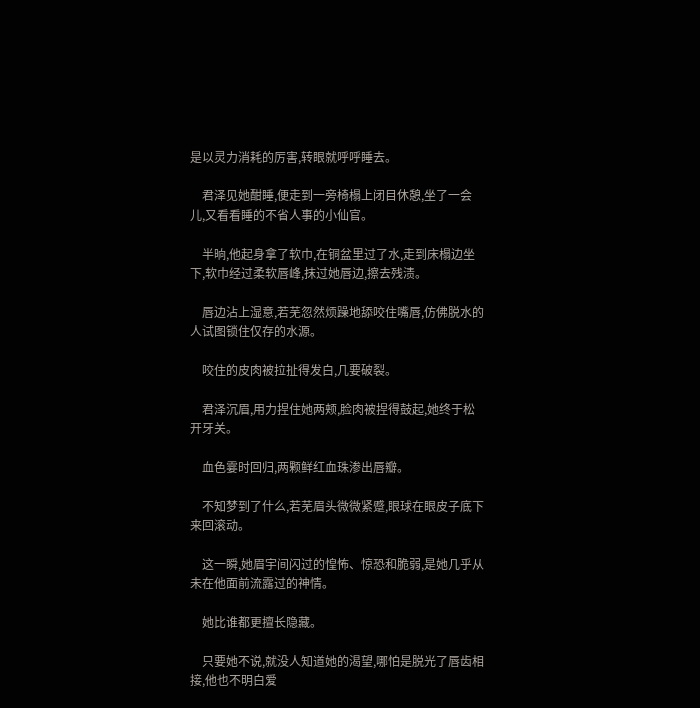是以灵力消耗的厉害,转眼就呼呼睡去。

    君泽见她酣睡,便走到一旁椅榻上闭目休憩,坐了一会儿,又看看睡的不省人事的小仙官。

    半晌,他起身拿了软巾,在铜盆里过了水,走到床榻边坐下,软巾经过柔软唇峰,抹过她唇边,擦去残渍。

    唇边沾上湿意,若芜忽然烦躁地舔咬住嘴唇,仿佛脱水的人试图锁住仅存的水源。

    咬住的皮肉被拉扯得发白,几要破裂。

    君泽沉眉,用力捏住她两颊,脸肉被捏得鼓起,她终于松开牙关。

    血色霎时回归,两颗鲜红血珠渗出唇瓣。

    不知梦到了什么,若芜眉头微微紧蹙,眼球在眼皮子底下来回滚动。

    这一瞬,她眉宇间闪过的惶怖、惊恐和脆弱,是她几乎从未在他面前流露过的神情。

    她比谁都更擅长隐藏。

    只要她不说,就没人知道她的渴望,哪怕是脱光了唇齿相接,他也不明白爱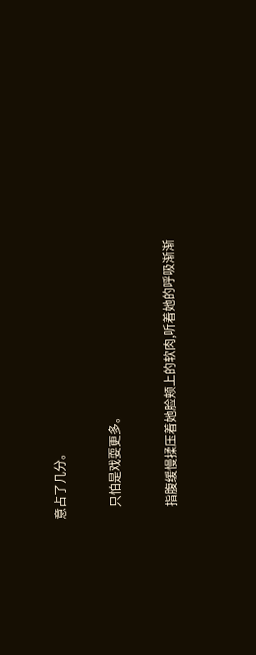意占了几分。

    只怕是戏耍更多。

    指腹缓慢揉压着她脸颊上的软肉,听着她的呼吸渐渐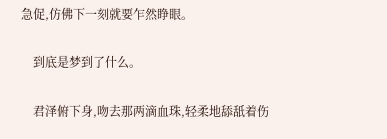急促,仿佛下一刻就要乍然睁眼。

    到底是梦到了什么。

    君泽俯下身,吻去那两滴血珠,轻柔地舔舐着伤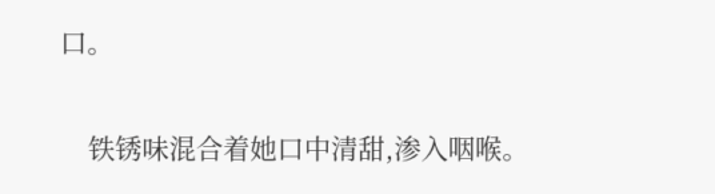口。

    铁锈味混合着她口中清甜,渗入咽喉。